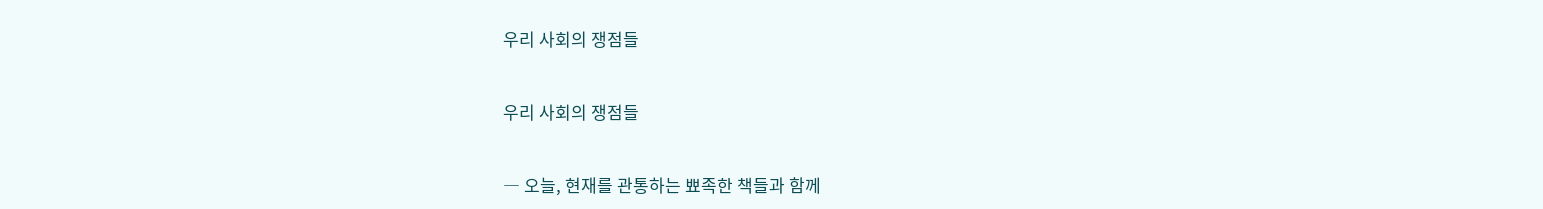우리 사회의 쟁점들


우리 사회의 쟁점들


― 오늘, 현재를 관통하는 뾰족한 책들과 함께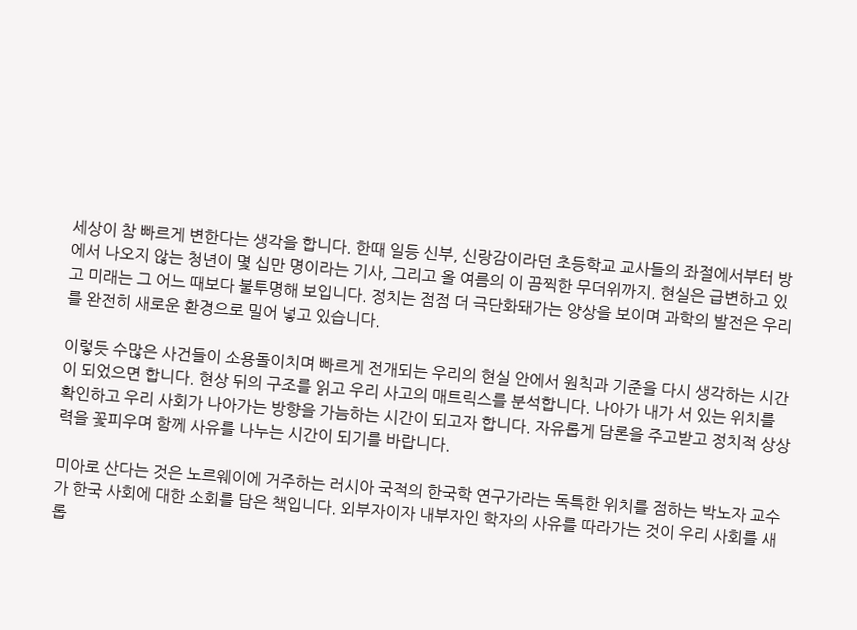세상이 참 빠르게 변한다는 생각을 합니다. 한때 일등 신부, 신랑감이라던 초등학교 교사들의 좌절에서부터 방에서 나오지 않는 청년이 몇 십만 명이라는 기사, 그리고 올 여름의 이 끔찍한 무더위까지. 현실은 급변하고 있고 미래는 그 어느 때보다 불투명해 보입니다. 정치는 점점 더 극단화돼가는 양상을 보이며 과학의 발전은 우리를 완전히 새로운 환경으로 밀어 넣고 있습니다.

이렇듯 수많은 사건들이 소용돌이치며 빠르게 전개되는 우리의 현실 안에서 원칙과 기준을 다시 생각하는 시간이 되었으면 합니다. 현상 뒤의 구조를 읽고 우리 사고의 매트릭스를 분석합니다. 나아가 내가 서 있는 위치를 확인하고 우리 사회가 나아가는 방향을 가늠하는 시간이 되고자 합니다. 자유롭게 담론을 주고받고 정치적 상상력을 꽃피우며 함께 사유를 나누는 시간이 되기를 바랍니다.

미아로 산다는 것은 노르웨이에 거주하는 러시아 국적의 한국학 연구가라는 독특한 위치를 점하는 박노자 교수가 한국 사회에 대한 소회를 담은 책입니다. 외부자이자 내부자인 학자의 사유를 따라가는 것이 우리 사회를 새롭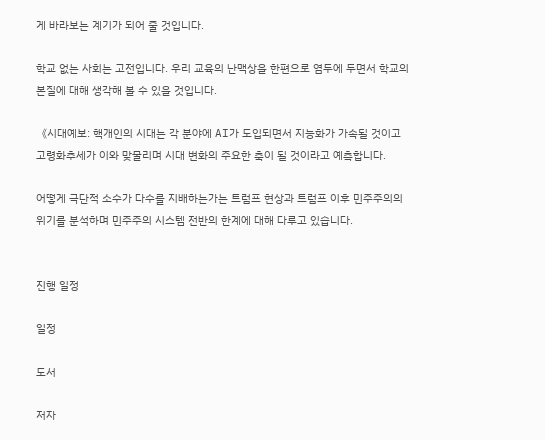게 바라보는 계기가 되어 줄 것입니다.

학교 없는 사회는 고전입니다. 우리 교육의 난맥상을 한편으로 염두에 두면서 학교의 본질에 대해 생각해 볼 수 있을 것입니다.

《시대예보: 핵개인의 시대는 각 분야에 AI가 도입되면서 지능화가 가속될 것이고 고령화추세가 이와 맞물리며 시대 변화의 주요한 축이 될 것이라고 예측합니다.

어떻게 극단적 소수가 다수를 지배하는가는 트럼프 현상과 트럼프 이후 민주주의의 위기를 분석하며 민주주의 시스템 전반의 한계에 대해 다루고 있습니다.


진행 일정

일정

도서

저자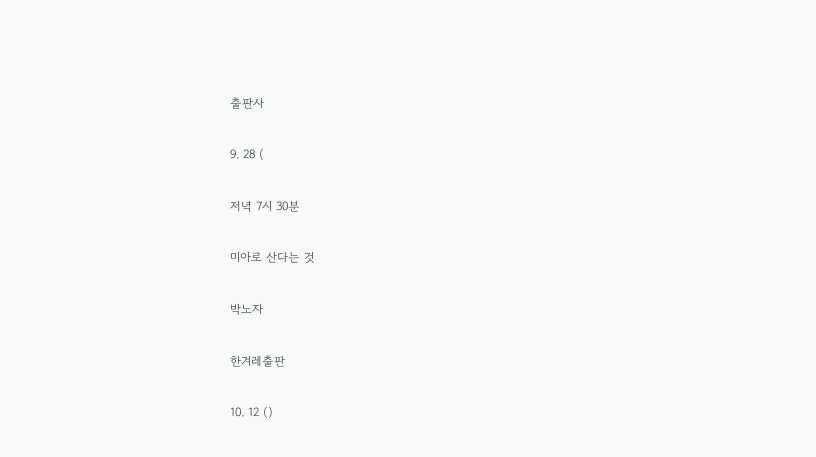출판사

9. 28 (

저녁 7시 30분

미아로 산다는 것

박노자

한겨레출판

10. 12 ()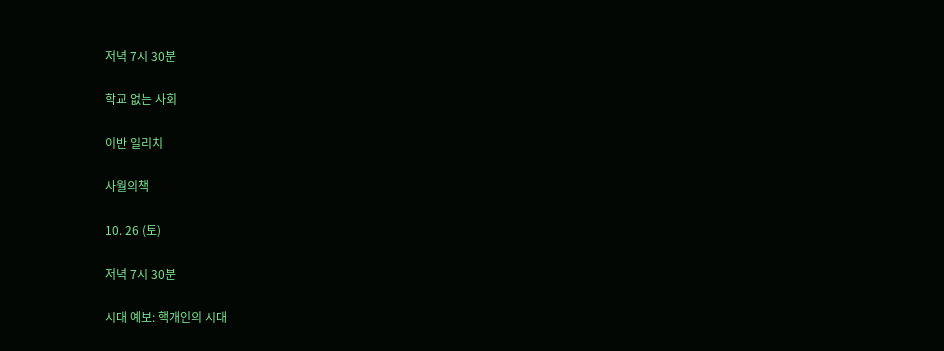저녁 7시 30분

학교 없는 사회

이반 일리치

사월의책

10. 26 (토)

저녁 7시 30분

시대 예보: 핵개인의 시대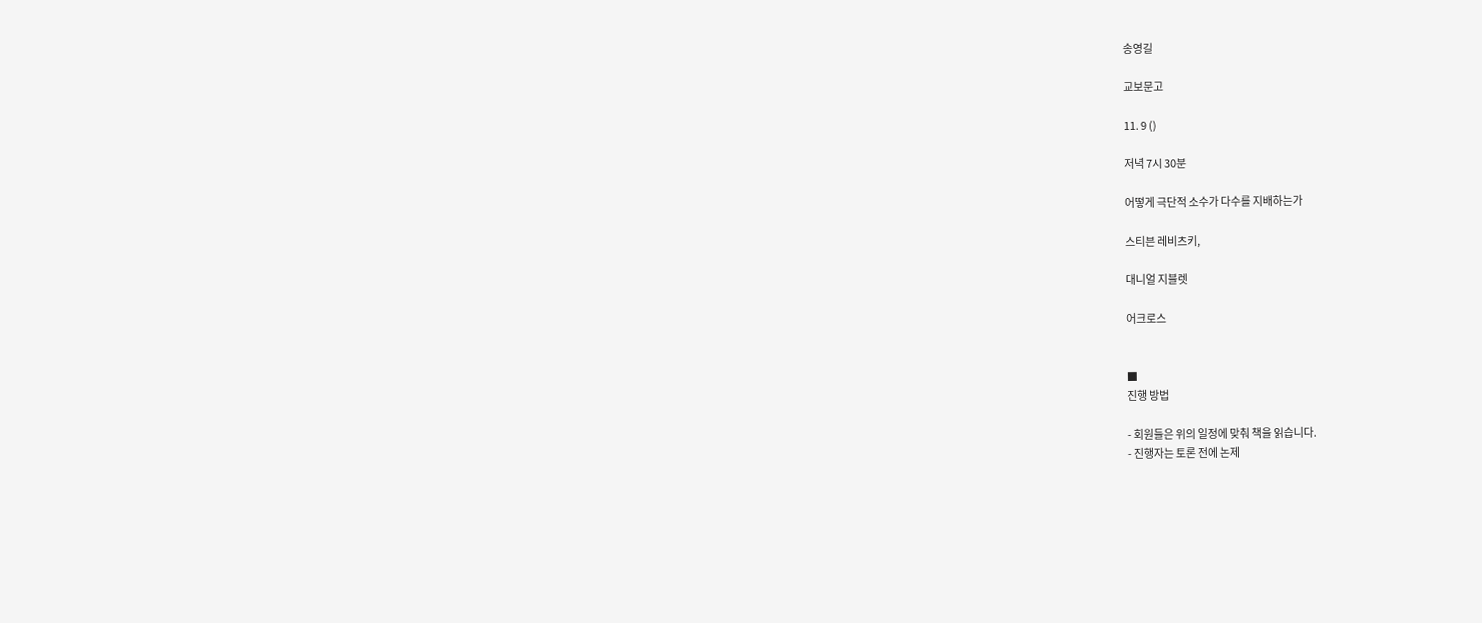송영길

교보문고

11. 9 ()

저녁 7시 30분

어떻게 극단적 소수가 다수를 지배하는가

스티븐 레비츠키,

대니얼 지블렛

어크로스


■
진행 방법

- 회원들은 위의 일정에 맞춰 책을 읽습니다.
- 진행자는 토론 전에 논제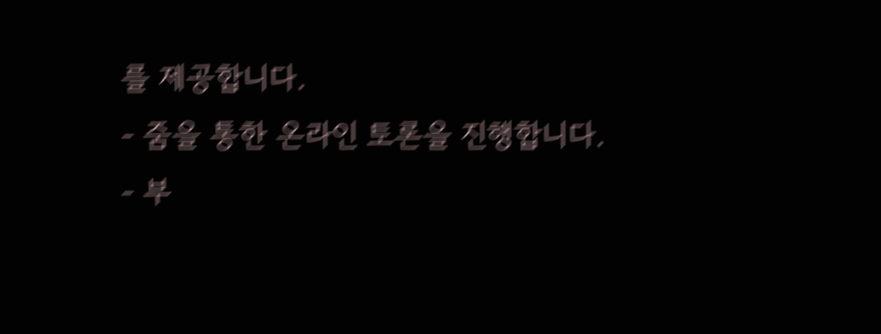를 제공합니다.
- 줌을 통한 온라인 토론을 진행합니다.
- 부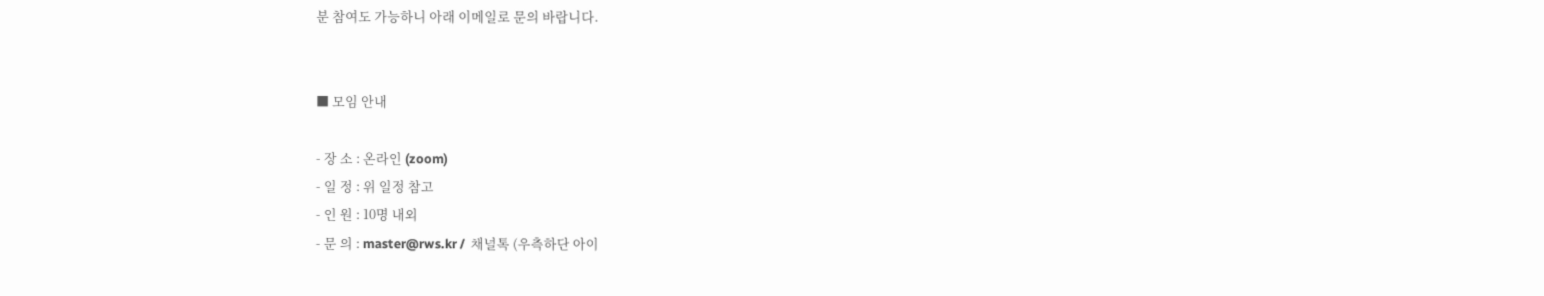분 참여도 가능하니 아래 이메일로 문의 바랍니다.


■ 모임 안내

- 장 소 : 온라인 (zoom)
- 일 정 : 위 일정 참고
- 인 원 : 10명 내외
- 문 의 : master@rws.kr /  채널톡 (우측하단 아이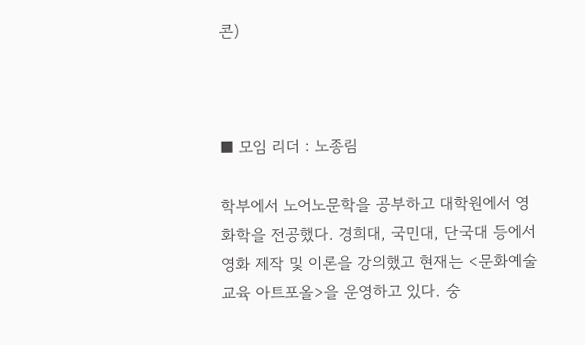콘)



■ 모임 리더 : 노종림

학부에서 노어노문학을 공부하고 대학원에서 영화학을 전공했다. 경희대, 국민대, 단국대 등에서 영화 제작 및 이론을 강의했고 현재는 <문화예술교육 아트포올>을 운영하고 있다. 숭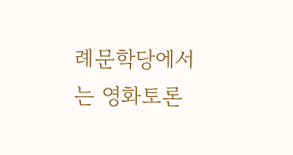례문학당에서는 영화토론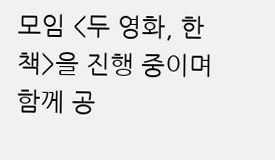모임 <두 영화, 한 책>을 진행 중이며 함께 공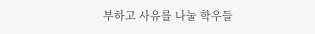부하고 사유를 나눌 학우들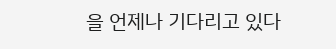을 언제나 기다리고 있다